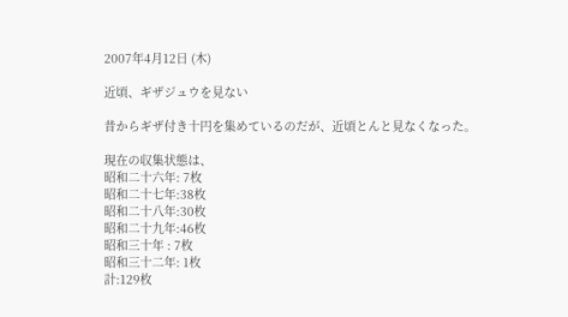2007年4月12日 (木)

近頃、ギザジュウを見ない

昔からギザ付き十円を集めているのだが、近頃とんと見なくなった。

現在の収集状態は、
昭和二十六年: 7枚
昭和二十七年:38枚
昭和二十八年:30枚
昭和二十九年:46枚
昭和三十年 : 7枚
昭和三十二年: 1枚
計:129枚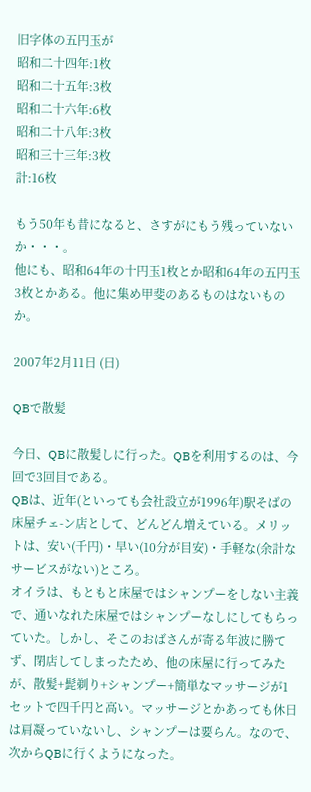旧字体の五円玉が
昭和二十四年:1枚
昭和二十五年:3枚
昭和二十六年:6枚
昭和二十八年:3枚
昭和三十三年:3枚
計:16枚

もう50年も昔になると、さすがにもう残っていないか・・・。
他にも、昭和64年の十円玉1枚とか昭和64年の五円玉3枚とかある。他に集め甲斐のあるものはないものか。

2007年2月11日 (日)

QBで散髪

今日、QBに散髪しに行った。QBを利用するのは、今回で3回目である。
QBは、近年(といっても会社設立が1996年)駅そばの床屋チェ-ン店として、どんどん増えている。メリットは、安い(千円)・早い(10分が目安)・手軽な(余計なサービスがない)ところ。
オイラは、もともと床屋ではシャンプーをしない主義で、通いなれた床屋ではシャンプーなしにしてもらっていた。しかし、そこのおばさんが寄る年波に勝てず、閉店してしまったため、他の床屋に行ってみたが、散髪+髭剃り+シャンプー+簡単なマッサージが1セットで四千円と高い。マッサージとかあっても休日は肩凝っていないし、シャンプーは要らん。なので、次からQBに行くようになった。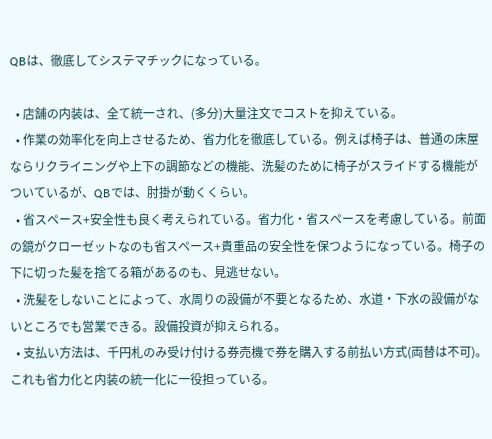QBは、徹底してシステマチックになっている。

  • 店舗の内装は、全て統一され、(多分)大量注文でコストを抑えている。
  • 作業の効率化を向上させるため、省力化を徹底している。例えば椅子は、普通の床屋ならリクライニングや上下の調節などの機能、洗髪のために椅子がスライドする機能がついているが、QBでは、肘掛が動くくらい。
  • 省スペース+安全性も良く考えられている。省力化・省スペースを考慮している。前面の鏡がクローゼットなのも省スペース+貴重品の安全性を保つようになっている。椅子の下に切った髪を捨てる箱があるのも、見逃せない。
  • 洗髪をしないことによって、水周りの設備が不要となるため、水道・下水の設備がないところでも営業できる。設備投資が抑えられる。
  • 支払い方法は、千円札のみ受け付ける券売機で券を購入する前払い方式(両替は不可)。これも省力化と内装の統一化に一役担っている。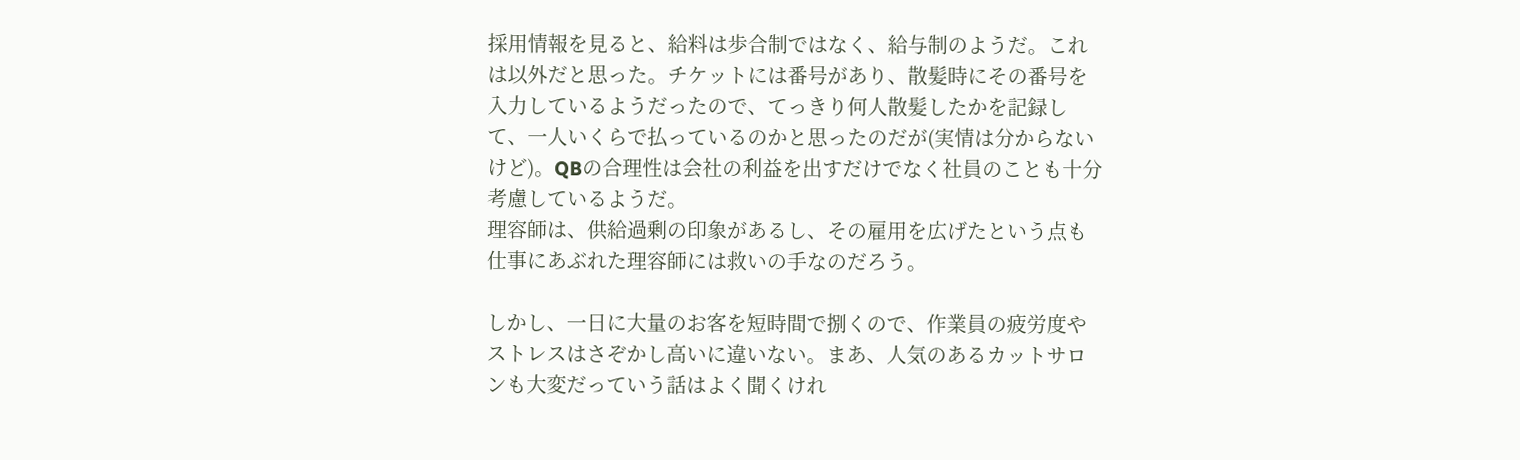採用情報を見ると、給料は歩合制ではなく、給与制のようだ。これは以外だと思った。チケットには番号があり、散髪時にその番号を入力しているようだったので、てっきり何人散髪したかを記録して、一人いくらで払っているのかと思ったのだが(実情は分からないけど)。QBの合理性は会社の利益を出すだけでなく社員のことも十分考慮しているようだ。
理容師は、供給過剰の印象があるし、その雇用を広げたという点も仕事にあぶれた理容師には救いの手なのだろう。

しかし、一日に大量のお客を短時間で捌くので、作業員の疲労度やストレスはさぞかし高いに違いない。まあ、人気のあるカットサロンも大変だっていう話はよく聞くけれ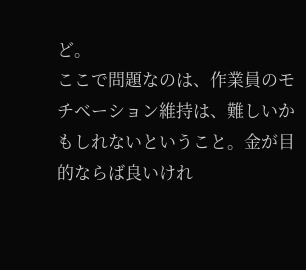ど。
ここで問題なのは、作業員のモチベーション維持は、難しいかもしれないということ。金が目的ならば良いけれ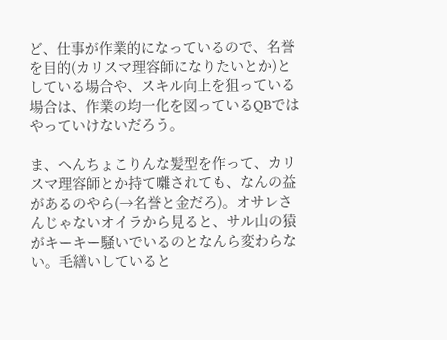ど、仕事が作業的になっているので、名誉を目的(カリスマ理容師になりたいとか)としている場合や、スキル向上を狙っている場合は、作業の均一化を図っているQBではやっていけないだろう。

ま、へんちょこりんな髪型を作って、カリスマ理容師とか持て囃されても、なんの益があるのやら(→名誉と金だろ)。オサレさんじゃないオイラから見ると、サル山の猿がキーキー騒いでいるのとなんら変わらない。毛繕いしていると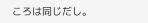ころは同じだし。